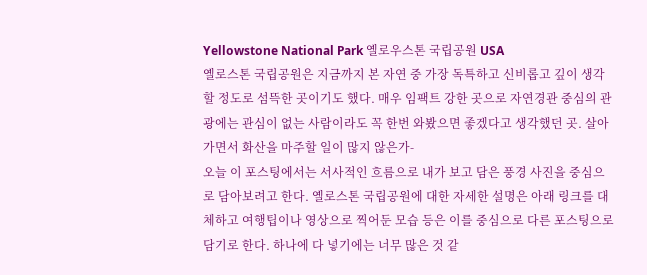Yellowstone National Park 옐로우스톤 국립공원 USA
옐로스톤 국립공원은 지금까지 본 자연 중 가장 독특하고 신비롭고 깊이 생각할 정도로 섬뜩한 곳이기도 했다. 매우 임팩트 강한 곳으로 자연경관 중심의 관광에는 관심이 없는 사람이라도 꼭 한번 와봤으면 좋겠다고 생각했던 곳. 살아가면서 화산을 마주할 일이 많지 않은가-
오늘 이 포스팅에서는 서사적인 흐름으로 내가 보고 담은 풍경 사진을 중심으로 담아보려고 한다. 옐로스톤 국립공원에 대한 자세한 설명은 아래 링크를 대체하고 여행팁이나 영상으로 찍어둔 모습 등은 이를 중심으로 다른 포스팅으로 담기로 한다. 하나에 다 넣기에는 너무 많은 것 같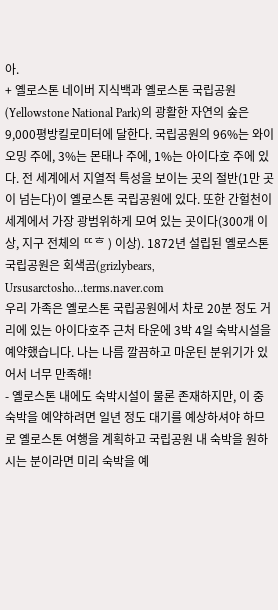아.
+ 옐로스톤 네이버 지식백과 옐로스톤 국립공원(Yellowstone National Park)의 광활한 자연의 숲은 9,000평방킬로미터에 달한다. 국립공원의 96%는 와이오밍 주에, 3%는 몬태나 주에, 1%는 아이다호 주에 있다. 전 세계에서 지열적 특성을 보이는 곳의 절반(1만 곳이 넘는다)이 옐로스톤 국립공원에 있다. 또한 간헐천이 세계에서 가장 광범위하게 모여 있는 곳이다(300개 이상, 지구 전체의 ᄄᄒ ) 이상). 1872년 설립된 옐로스톤 국립공원은 회색곰(grizlybears, Ursusarctosho…terms.naver.com
우리 가족은 옐로스톤 국립공원에서 차로 20분 정도 거리에 있는 아이다호주 근처 타운에 3박 4일 숙박시설을 예약했습니다. 나는 나름 깔끔하고 마운틴 분위기가 있어서 너무 만족해!
- 옐로스톤 내에도 숙박시설이 물론 존재하지만, 이 중 숙박을 예약하려면 일년 정도 대기를 예상하셔야 하므로 옐로스톤 여행을 계획하고 국립공원 내 숙박을 원하시는 분이라면 미리 숙박을 예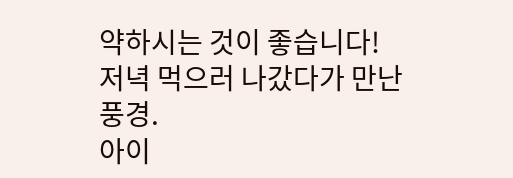약하시는 것이 좋습니다!
저녁 먹으러 나갔다가 만난 풍경.
아이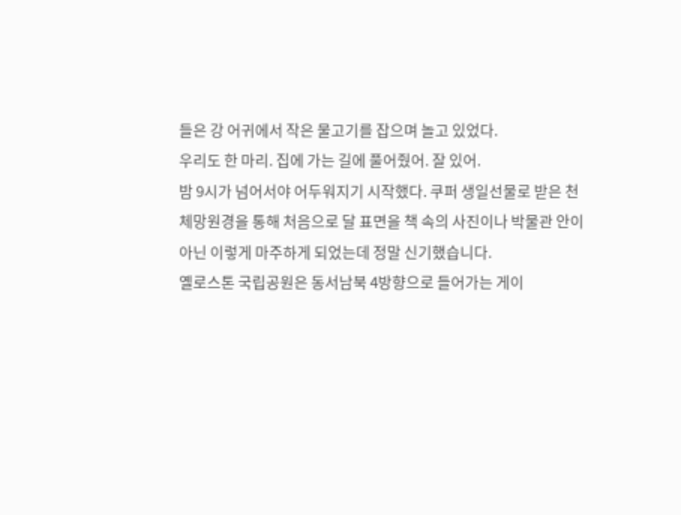들은 강 어귀에서 작은 물고기를 잡으며 놀고 있었다.
우리도 한 마리. 집에 가는 길에 풀어줬어. 잘 있어.
밤 9시가 넘어서야 어두워지기 시작했다. 쿠퍼 생일선물로 받은 천체망원경을 통해 처음으로 달 표면을 책 속의 사진이나 박물관 안이 아닌 이렇게 마주하게 되었는데 정말 신기했습니다.
옐로스톤 국립공원은 동서남북 4방향으로 들어가는 게이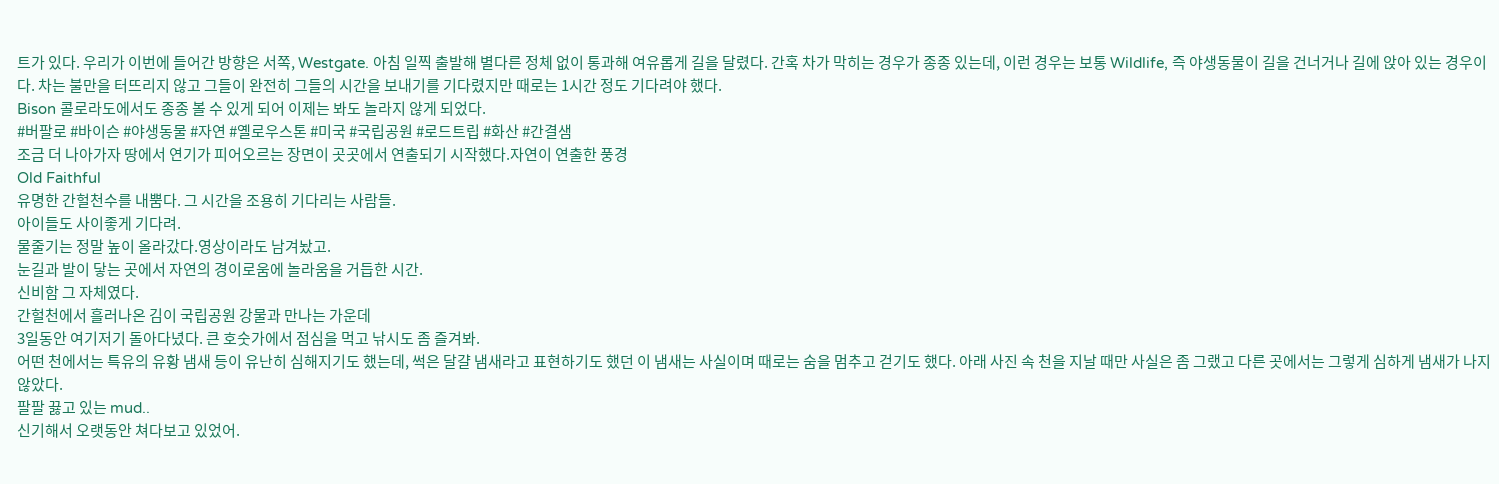트가 있다. 우리가 이번에 들어간 방향은 서쪽, Westgate. 아침 일찍 출발해 별다른 정체 없이 통과해 여유롭게 길을 달렸다. 간혹 차가 막히는 경우가 종종 있는데, 이런 경우는 보통 Wildlife, 즉 야생동물이 길을 건너거나 길에 앉아 있는 경우이다. 차는 불만을 터뜨리지 않고 그들이 완전히 그들의 시간을 보내기를 기다렸지만 때로는 1시간 정도 기다려야 했다.
Bison 콜로라도에서도 종종 볼 수 있게 되어 이제는 봐도 놀라지 않게 되었다.
#버팔로 #바이슨 #야생동물 #자연 #옐로우스톤 #미국 #국립공원 #로드트립 #화산 #간결샘
조금 더 나아가자 땅에서 연기가 피어오르는 장면이 곳곳에서 연출되기 시작했다.자연이 연출한 풍경
Old Faithful
유명한 간헐천수를 내뿜다. 그 시간을 조용히 기다리는 사람들.
아이들도 사이좋게 기다려.
물줄기는 정말 높이 올라갔다.영상이라도 남겨놨고.
눈길과 발이 닿는 곳에서 자연의 경이로움에 놀라움을 거듭한 시간.
신비함 그 자체였다.
간헐천에서 흘러나온 김이 국립공원 강물과 만나는 가운데
3일동안 여기저기 돌아다녔다. 큰 호숫가에서 점심을 먹고 낚시도 좀 즐겨봐.
어떤 천에서는 특유의 유황 냄새 등이 유난히 심해지기도 했는데, 썩은 달걀 냄새라고 표현하기도 했던 이 냄새는 사실이며 때로는 숨을 멈추고 걷기도 했다. 아래 사진 속 천을 지날 때만 사실은 좀 그랬고 다른 곳에서는 그렇게 심하게 냄새가 나지 않았다.
팔팔 끓고 있는 mud..
신기해서 오랫동안 쳐다보고 있었어.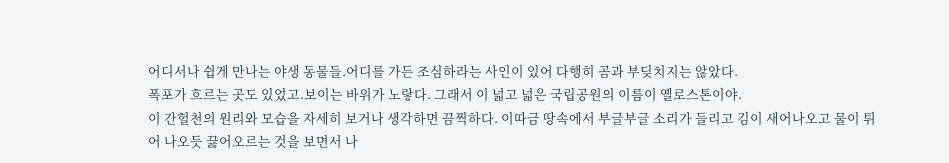어디서나 쉽게 만나는 야생 동물들.어디를 가든 조심하라는 사인이 있어 다행히 곰과 부딪치지는 않았다.
폭포가 흐르는 곳도 있었고.보이는 바위가 노랗다. 그래서 이 넓고 넓은 국립공원의 이름이 옐로스톤이야.
이 간헐천의 원리와 모습을 자세히 보거나 생각하면 끔찍하다. 이따금 땅속에서 부글부글 소리가 들리고 김이 새어나오고 물이 튀어 나오듯 끓어오르는 것을 보면서 나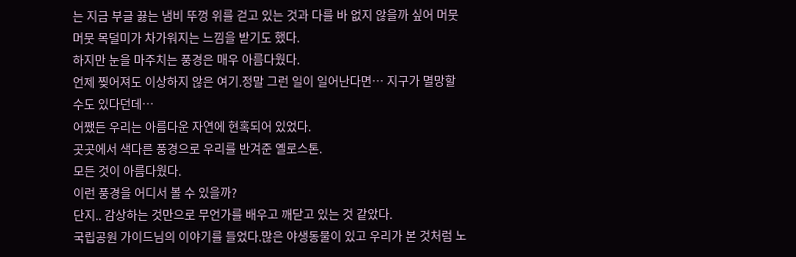는 지금 부글 끓는 냄비 뚜껑 위를 걷고 있는 것과 다를 바 없지 않을까 싶어 머뭇머뭇 목덜미가 차가워지는 느낌을 받기도 했다.
하지만 눈을 마주치는 풍경은 매우 아름다웠다.
언제 찢어져도 이상하지 않은 여기.정말 그런 일이 일어난다면… 지구가 멸망할 수도 있다던데…
어쨌든 우리는 아름다운 자연에 현혹되어 있었다.
곳곳에서 색다른 풍경으로 우리를 반겨준 옐로스톤.
모든 것이 아름다웠다.
이런 풍경을 어디서 볼 수 있을까?
단지.. 감상하는 것만으로 무언가를 배우고 깨닫고 있는 것 같았다.
국립공원 가이드님의 이야기를 들었다.많은 야생동물이 있고 우리가 본 것처럼 노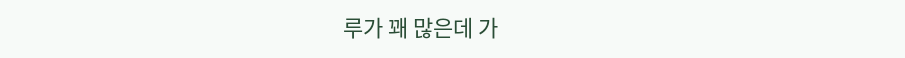루가 꽤 많은데 가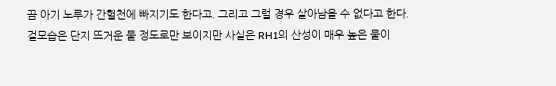끔 아기 노루가 간헐천에 빠지기도 한다고. 그리고 그럴 경우 살아남을 수 없다고 한다.
겉모습은 단지 뜨거운 물 정도로만 보이지만 사실은 RH1의 산성이 매우 높은 물이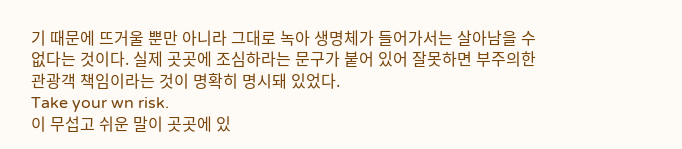기 때문에 뜨거울 뿐만 아니라 그대로 녹아 생명체가 들어가서는 살아남을 수 없다는 것이다. 실제 곳곳에 조심하라는 문구가 붙어 있어 잘못하면 부주의한 관광객 책임이라는 것이 명확히 명시돼 있었다.
Take your wn risk.
이 무섭고 쉬운 말이 곳곳에 있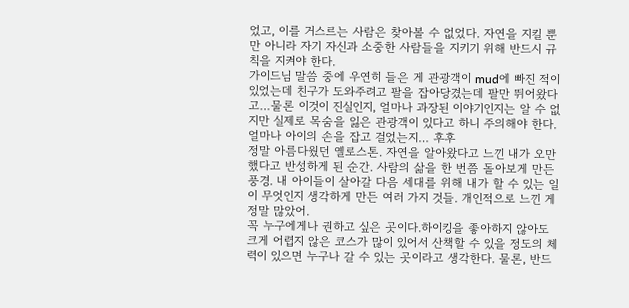었고, 이를 거스르는 사람은 찾아볼 수 없었다. 자연을 지킬 뿐만 아니라 자기 자신과 소중한 사람들을 지키기 위해 반드시 규칙을 지켜야 한다.
가이드님 말씀 중에 우연히 들은 게 관광객이 mud에 빠진 적이 있었는데 친구가 도와주려고 팔을 잡아당겼는데 팔만 뛰어왔다고…물론 이것이 진실인지, 얼마나 과장된 이야기인지는 알 수 없지만 실제로 목숨을 잃은 관광객이 있다고 하니 주의해야 한다. 얼마나 아이의 손을 잡고 걸었는지… 후후
정말 아름다웠던 옐로스톤. 자연을 알아왔다고 느낀 내가 오만했다고 반성하게 된 순간. 사람의 삶을 한 번쯤 돌아보게 만든 풍경. 내 아이들이 살아갈 다음 세대를 위해 내가 할 수 있는 일이 무엇인지 생각하게 만든 여러 가지 것들. 개인적으로 느낀 게 정말 많았어.
꼭 누구에게나 권하고 싶은 곳이다.하이킹을 좋아하지 않아도 크게 어렵지 않은 코스가 많이 있어서 산책할 수 있을 정도의 체력이 있으면 누구나 갈 수 있는 곳이라고 생각한다. 물론, 반드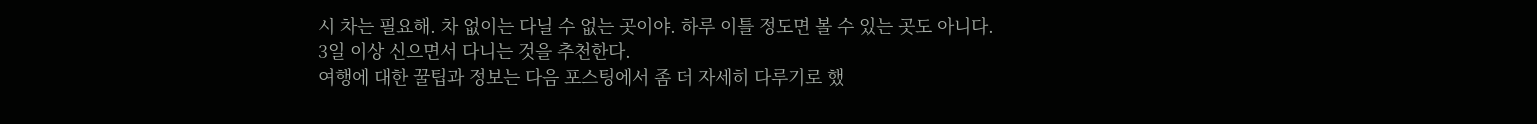시 차는 필요해. 차 없이는 다닐 수 없는 곳이야. 하루 이틀 정도면 볼 수 있는 곳도 아니다. 3일 이상 신으면서 다니는 것을 추천한다.
여행에 대한 꿀팁과 정보는 다음 포스팅에서 좀 더 자세히 다루기로 했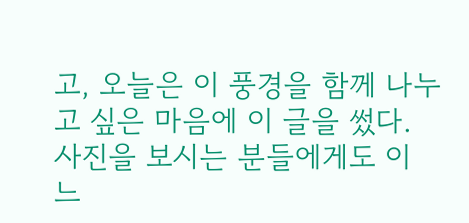고, 오늘은 이 풍경을 함께 나누고 싶은 마음에 이 글을 썼다.
사진을 보시는 분들에게도 이 느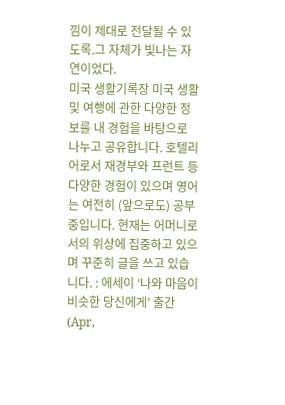낌이 제대로 전달될 수 있도록.그 자체가 빛나는 자연이었다.
미국 생활기록장 미국 생활 및 여행에 관한 다양한 정보를 내 경험을 바탕으로 나누고 공유합니다. 호텔리어로서 재경부와 프런트 등 다양한 경험이 있으며 영어는 여전히 (앞으로도) 공부중입니다. 현재는 어머니로서의 위상에 집중하고 있으며 꾸준히 글을 쓰고 있습니다. : 에세이 ‘나와 마음이 비슷한 당신에게’ 출간(Apr,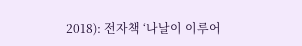2018): 전자책 ‘나날이 이루어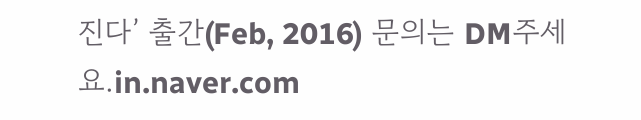진다’ 출간(Feb, 2016) 문의는 DM주세요.in.naver.com